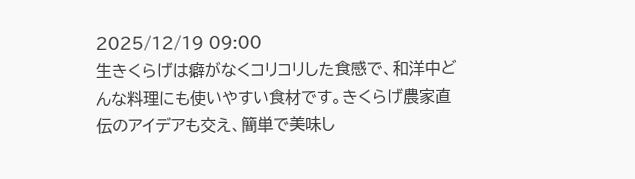2025/12/19 09:00
生きくらげは癖がなくコリコリした食感で、和洋中どんな料理にも使いやすい食材です。きくらげ農家直伝のアイデアも交え、簡単で美味し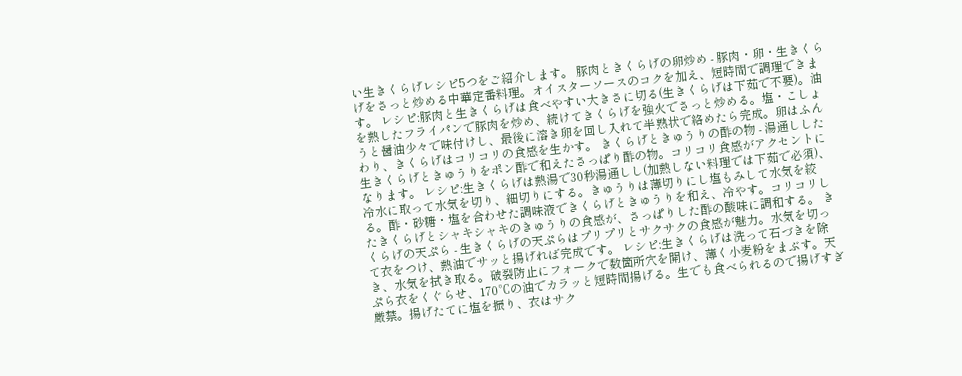い生きくらげレシピ5つをご紹介します。 豚肉ときくらげの卵炒め - 豚肉・卵・生きくらげをさっと炒める中華定番料理。オイスターソースのコクを加え、短時間で調理できます。 レシピ:豚肉と生きくらげは食べやすい大きさに切る(生きくらげは下茹で不要)。油を熱したフライパンで豚肉を炒め、続けてきくらげを強火でさっと炒める。塩・こしょうと醤油少々で味付けし、最後に溶き卵を回し入れて半熟状で絡めたら完成。卵はふんわり、きくらげはコリコリの食感を生かす。 きくらげときゅうりの酢の物 - 湯通しした生きくらげときゅうりをポン酢で和えたさっぱり酢の物。コリコリ食感がアクセントになります。 レシピ:生きくらげは熱湯で30秒湯通しし(加熱しない料理では下茹で必須)、冷水に取って水気を切り、細切りにする。きゅうりは薄切りにし塩もみして水気を絞る。酢・砂糖・塩を合わせた調味液できくらげときゅうりを和え、冷やす。コリコリしたきくらげとシャキシャキのきゅうりの食感が、さっぱりした酢の酸味に調和する。 きくらげの天ぷら - 生きくらげの天ぷらはプリプリとサクサクの食感が魅力。水気を切って衣をつけ、熱油でサッと揚げれば完成です。 レシピ:生きくらげは洗って石づきを除き、水気を拭き取る。破裂防止にフォークで数箇所穴を開け、薄く小麦粉をまぶす。天ぷら衣をくぐらせ、170℃の油でカラッと短時間揚げる。生でも食べられるので揚げすぎ厳禁。揚げたてに塩を振り、衣はサク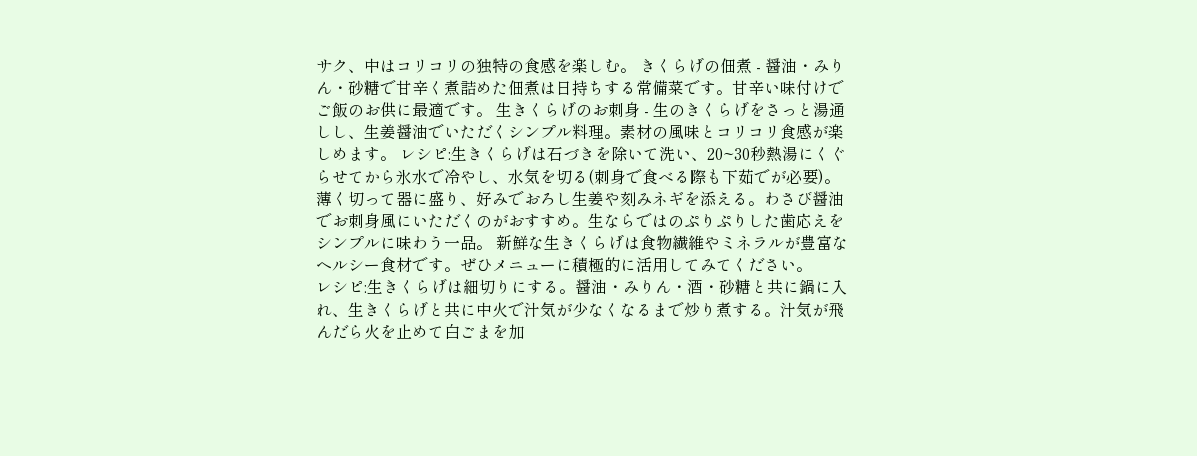サク、中はコリコリの独特の食感を楽しむ。 きくらげの佃煮 - 醤油・みりん・砂糖で甘辛く煮詰めた佃煮は日持ちする常備菜です。甘辛い味付けでご飯のお供に最適です。 生きくらげのお刺身 - 生のきくらげをさっと湯通しし、生姜醤油でいただくシンプル料理。素材の風味とコリコリ食感が楽しめます。 レシピ:生きくらげは石づきを除いて洗い、20~30秒熱湯にくぐらせてから氷水で冷やし、水気を切る(刺身で食べる際も下茹でが必要)。薄く切って器に盛り、好みでおろし生姜や刻みネギを添える。わさび醤油でお刺身風にいただくのがおすすめ。生ならではのぷりぷりした歯応えをシンプルに味わう一品。 新鮮な生きくらげは食物繊維やミネラルが豊富なヘルシー食材です。ぜひメニューに積極的に活用してみてください。
レシピ:生きくらげは細切りにする。醤油・みりん・酒・砂糖と共に鍋に入れ、生きくらげと共に中火で汁気が少なくなるまで炒り煮する。汁気が飛んだら火を止めて白ごまを加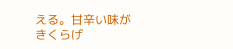える。甘辛い味がきくらげ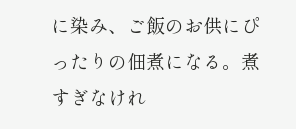に染み、ご飯のお供にぴったりの佃煮になる。煮すぎなけれ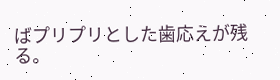ばプリプリとした歯応えが残る。